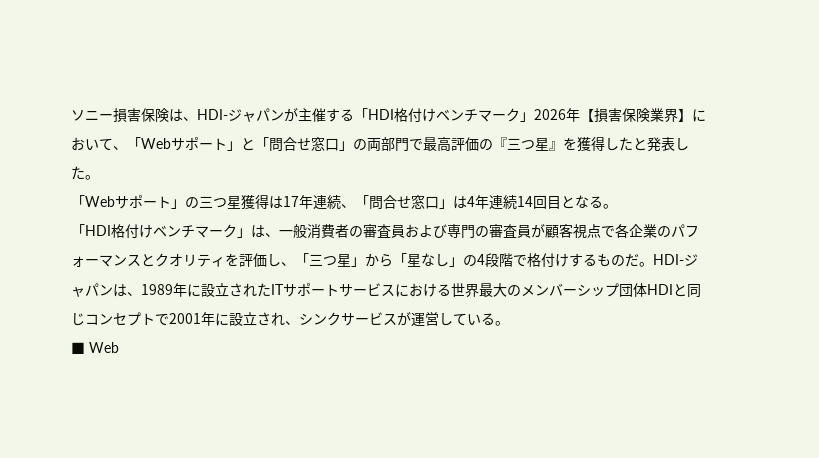ソニー損害保険は、HDI-ジャパンが主催する「HDI格付けベンチマーク」2026年【損害保険業界】において、「Webサポート」と「問合せ窓口」の両部門で最高評価の『三つ星』を獲得したと発表した。
「Webサポート」の三つ星獲得は17年連続、「問合せ窓口」は4年連続14回目となる。
「HDI格付けベンチマーク」は、一般消費者の審査員および専門の審査員が顧客視点で各企業のパフォーマンスとクオリティを評価し、「三つ星」から「星なし」の4段階で格付けするものだ。HDI-ジャパンは、1989年に設立されたITサポートサービスにおける世界最大のメンバーシップ団体HDIと同じコンセプトで2001年に設立され、シンクサービスが運営している。
■ Web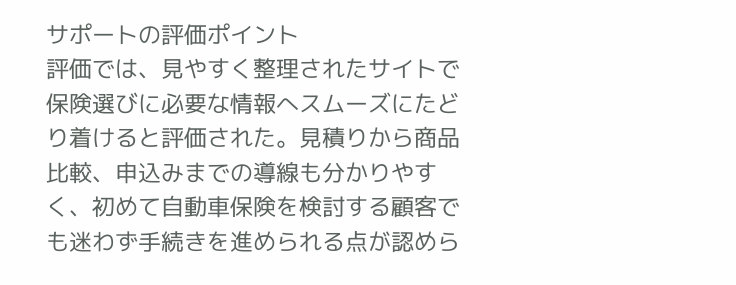サポートの評価ポイント
評価では、見やすく整理されたサイトで保険選びに必要な情報へスムーズにたどり着けると評価された。見積りから商品比較、申込みまでの導線も分かりやすく、初めて自動車保険を検討する顧客でも迷わず手続きを進められる点が認めら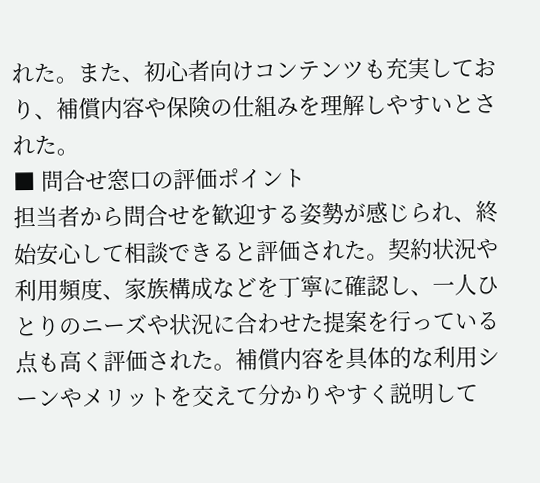れた。また、初心者向けコンテンツも充実しており、補償内容や保険の仕組みを理解しやすいとされた。
■ 問合せ窓口の評価ポイント
担当者から問合せを歓迎する姿勢が感じられ、終始安心して相談できると評価された。契約状況や利用頻度、家族構成などを丁寧に確認し、一人ひとりのニーズや状況に合わせた提案を行っている点も高く評価された。補償内容を具体的な利用シーンやメリットを交えて分かりやすく説明して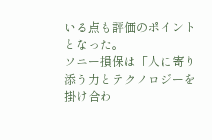いる点も評価のポイントとなった。
ソニー損保は「人に寄り添う力とテクノロジーを掛け合わ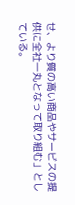せ、より質の高い商品やサービスの提供に全社一丸となって取り組む」としている。